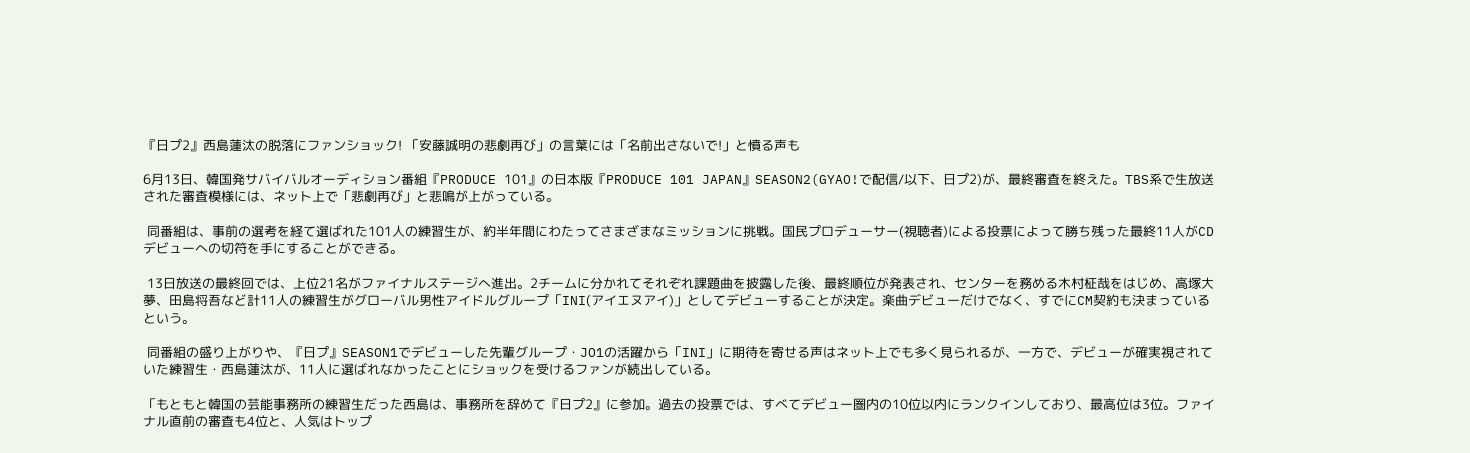『日プ2』西島蓮汰の脱落にファンショック! 「安藤誠明の悲劇再び」の言葉には「名前出さないで!」と憤る声も

6月13日、韓国発サバイバルオーディション番組『PRODUCE 101』の日本版『PRODUCE 101 JAPAN』SEASON2(GYAO!で配信/以下、日プ2)が、最終審査を終えた。TBS系で生放送された審査模様には、ネット上で「悲劇再び」と悲鳴が上がっている。

 同番組は、事前の選考を経て選ばれた101人の練習生が、約半年間にわたってさまざまなミッションに挑戦。国民プロデューサー(視聴者)による投票によって勝ち残った最終11人がCDデビューへの切符を手にすることができる。

 13日放送の最終回では、上位21名がファイナルステージへ進出。2チームに分かれてそれぞれ課題曲を披露した後、最終順位が発表され、センターを務める木村柾哉をはじめ、高塚大夢、田島将吾など計11人の練習生がグローバル男性アイドルグループ「INI(アイエヌアイ)」としてデビューすることが決定。楽曲デビューだけでなく、すでにCM契約も決まっているという。

 同番組の盛り上がりや、『日プ』SEASON1でデビューした先輩グループ・JO1の活躍から「INI」に期待を寄せる声はネット上でも多く見られるが、一方で、デビューが確実視されていた練習生・西島蓮汰が、11人に選ばれなかったことにショックを受けるファンが続出している。

「もともと韓国の芸能事務所の練習生だった西島は、事務所を辞めて『日プ2』に参加。過去の投票では、すべてデビュー圏内の10位以内にランクインしており、最高位は3位。ファイナル直前の審査も4位と、人気はトップ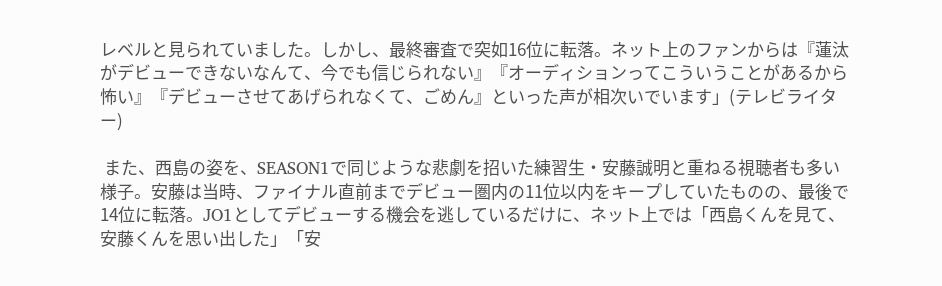レベルと見られていました。しかし、最終審査で突如16位に転落。ネット上のファンからは『蓮汰がデビューできないなんて、今でも信じられない』『オーディションってこういうことがあるから怖い』『デビューさせてあげられなくて、ごめん』といった声が相次いでいます」(テレビライター)

 また、西島の姿を、SEASON1で同じような悲劇を招いた練習生・安藤誠明と重ねる視聴者も多い様子。安藤は当時、ファイナル直前までデビュー圏内の11位以内をキープしていたものの、最後で14位に転落。JO1としてデビューする機会を逃しているだけに、ネット上では「西島くんを見て、安藤くんを思い出した」「安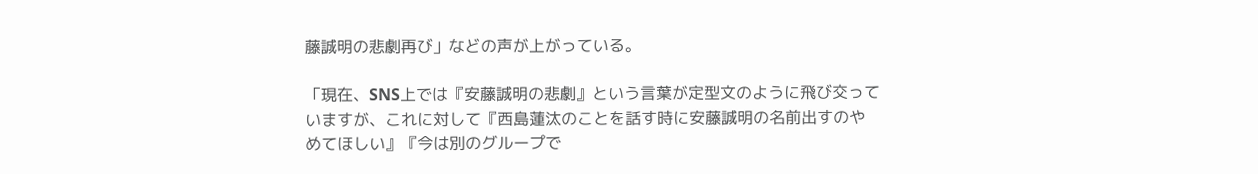藤誠明の悲劇再び」などの声が上がっている。

「現在、SNS上では『安藤誠明の悲劇』という言葉が定型文のように飛び交っていますが、これに対して『西島蓮汰のことを話す時に安藤誠明の名前出すのやめてほしい』『今は別のグループで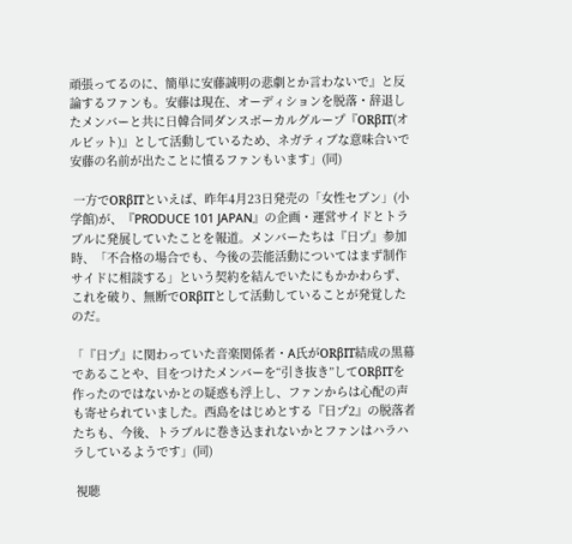頑張ってるのに、簡単に安藤誠明の悲劇とか言わないで』と反論するファンも。安藤は現在、オーディションを脱落・辞退したメンバーと共に日韓合同ダンスボーカルグループ『ORβIT(オルビット)』として活動しているため、ネガティブな意味合いで安藤の名前が出たことに憤るファンもいます」(同)

 一方でORβITといえば、昨年4月23日発売の「女性セブン」(小学館)が、『PRODUCE 101 JAPAN』の企画・運営サイドとトラブルに発展していたことを報道。メンバーたちは『日プ』参加時、「不合格の場合でも、今後の芸能活動についてはまず制作サイドに相談する」という契約を結んでいたにもかかわらず、これを破り、無断でORβITとして活動していることが発覚したのだ。

「『日プ』に関わっていた音楽関係者・A氏がORβIT結成の黒幕であることや、目をつけたメンバーを“引き抜き”してORβITを作ったのではないかとの疑惑も浮上し、ファンからは心配の声も寄せられていました。西島をはじめとする『日プ2』の脱落者たちも、今後、トラブルに巻き込まれないかとファンはハラハラしているようです」(同)

 視聴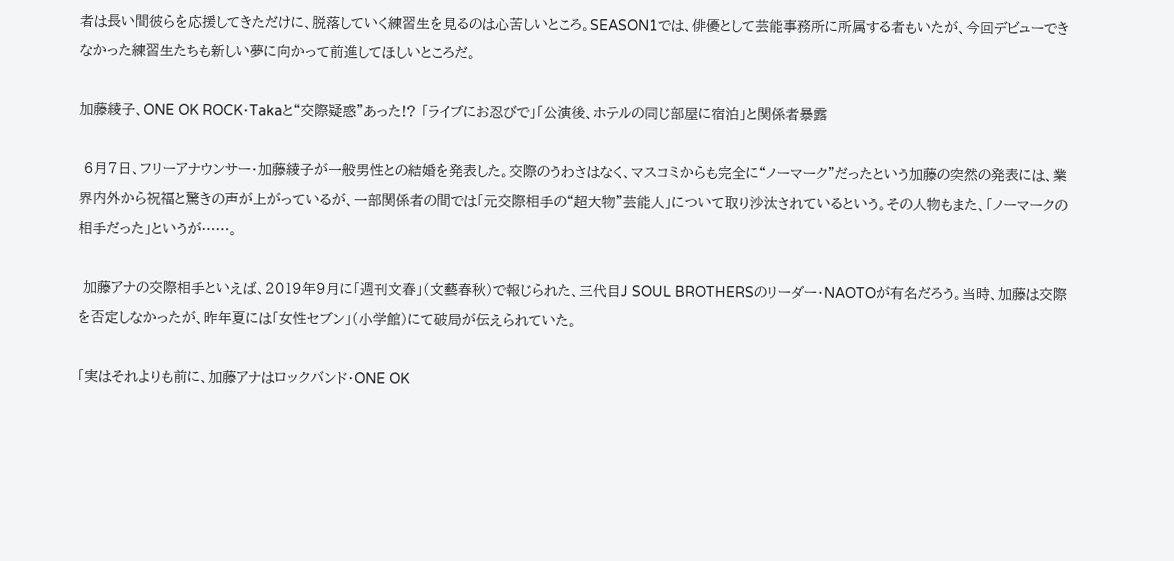者は長い間彼らを応援してきただけに、脱落していく練習生を見るのは心苦しいところ。SEASON1では、俳優として芸能事務所に所属する者もいたが、今回デビューできなかった練習生たちも新しい夢に向かって前進してほしいところだ。

加藤綾子、ONE OK ROCK・Takaと“交際疑惑”あった!? 「ライブにお忍びで」「公演後、ホテルの同じ部屋に宿泊」と関係者暴露

 6月7日、フリーアナウンサー・加藤綾子が一般男性との結婚を発表した。交際のうわさはなく、マスコミからも完全に“ノーマーク”だったという加藤の突然の発表には、業界内外から祝福と驚きの声が上がっているが、一部関係者の間では「元交際相手の“超大物”芸能人」について取り沙汰されているという。その人物もまた、「ノーマークの相手だった」というが……。

 加藤アナの交際相手といえば、2019年9月に「週刊文春」(文藝春秋)で報じられた、三代目J SOUL BROTHERSのリーダー・NAOTOが有名だろう。当時、加藤は交際を否定しなかったが、昨年夏には「女性セブン」(小学館)にて破局が伝えられていた。

「実はそれよりも前に、加藤アナはロックバンド・ONE OK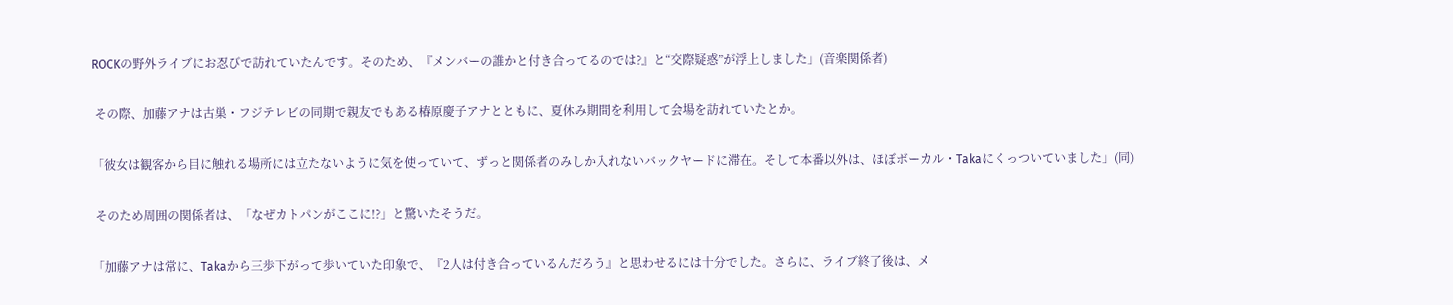ROCKの野外ライブにお忍びで訪れていたんです。そのため、『メンバーの誰かと付き合ってるのでは?』と“交際疑惑”が浮上しました」(音楽関係者)

 その際、加藤アナは古巣・フジテレビの同期で親友でもある椿原慶子アナとともに、夏休み期間を利用して会場を訪れていたとか。

「彼女は観客から目に触れる場所には立たないように気を使っていて、ずっと関係者のみしか入れないバックヤードに滞在。そして本番以外は、ほぼボーカル・Takaにくっついていました」(同)

 そのため周囲の関係者は、「なぜカトパンがここに!?」と驚いたそうだ。

「加藤アナは常に、Takaから三歩下がって歩いていた印象で、『2人は付き合っているんだろう』と思わせるには十分でした。さらに、ライブ終了後は、メ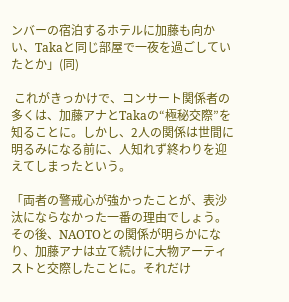ンバーの宿泊するホテルに加藤も向かい、Takaと同じ部屋で一夜を過ごしていたとか」(同)

 これがきっかけで、コンサート関係者の多くは、加藤アナとTakaの“極秘交際”を知ることに。しかし、2人の関係は世間に明るみになる前に、人知れず終わりを迎えてしまったという。

「両者の警戒心が強かったことが、表沙汰にならなかった一番の理由でしょう。その後、NAOTOとの関係が明らかになり、加藤アナは立て続けに大物アーティストと交際したことに。それだけ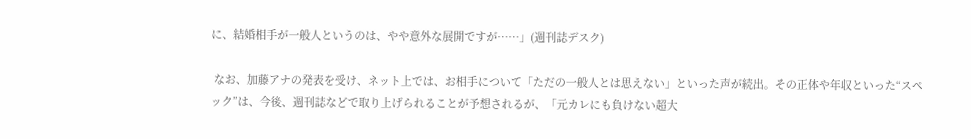に、結婚相手が一般人というのは、やや意外な展開ですが……」(週刊誌デスク)

 なお、加藤アナの発表を受け、ネット上では、お相手について「ただの一般人とは思えない」といった声が続出。その正体や年収といった“スペック”は、今後、週刊誌などで取り上げられることが予想されるが、「元カレにも負けない超大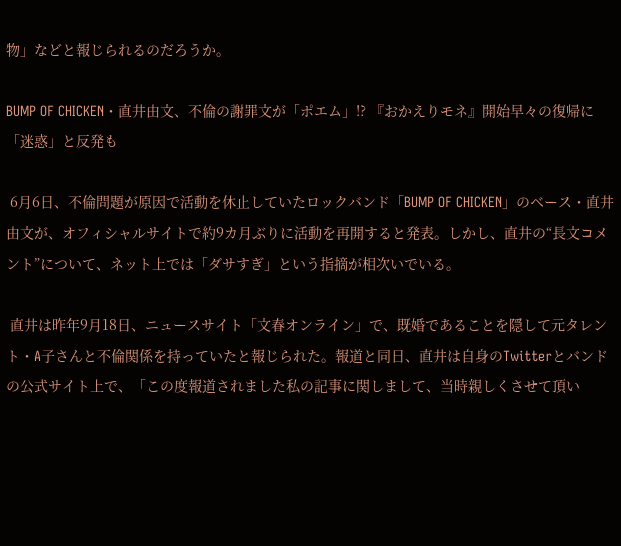物」などと報じられるのだろうか。

BUMP OF CHICKEN・直井由文、不倫の謝罪文が「ポエム」!? 『おかえりモネ』開始早々の復帰に「迷惑」と反発も

 6月6日、不倫問題が原因で活動を休止していたロックバンド「BUMP OF CHICKEN」のベース・直井由文が、オフィシャルサイトで約9カ月ぶりに活動を再開すると発表。しかし、直井の“長文コメント”について、ネット上では「ダサすぎ」という指摘が相次いでいる。

 直井は昨年9月18日、ニュースサイト「文春オンライン」で、既婚であることを隠して元タレント・A子さんと不倫関係を持っていたと報じられた。報道と同日、直井は自身のTwitterとバンドの公式サイト上で、「この度報道されました私の記事に関しまして、当時親しくさせて頂い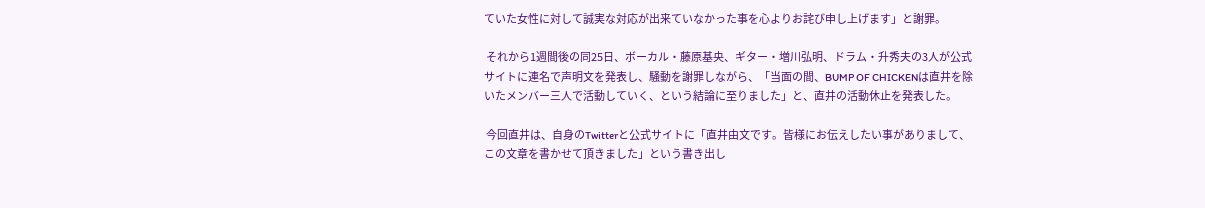ていた女性に対して誠実な対応が出来ていなかった事を心よりお詫び申し上げます」と謝罪。

 それから1週間後の同25日、ボーカル・藤原基央、ギター・増川弘明、ドラム・升秀夫の3人が公式サイトに連名で声明文を発表し、騒動を謝罪しながら、「当面の間、BUMP OF CHICKENは直井を除いたメンバー三人で活動していく、という結論に至りました」と、直井の活動休止を発表した。

 今回直井は、自身のTwitterと公式サイトに「直井由文です。皆様にお伝えしたい事がありまして、この文章を書かせて頂きました」という書き出し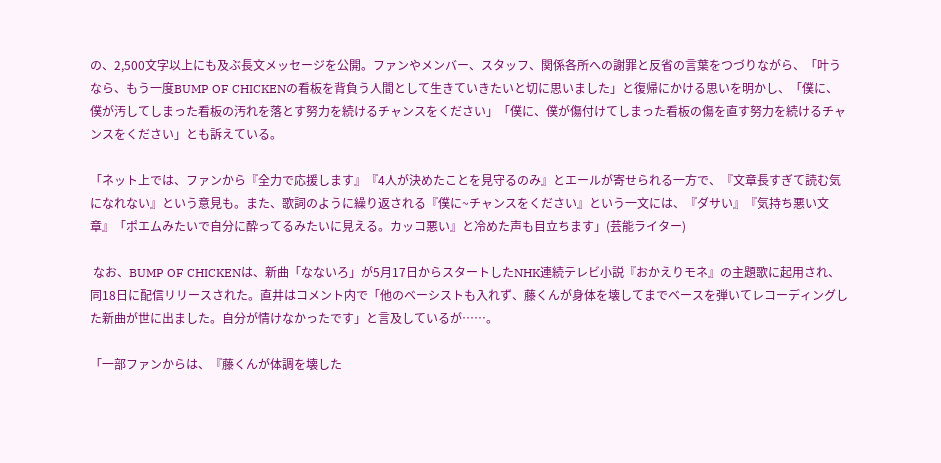の、2,500文字以上にも及ぶ長文メッセージを公開。ファンやメンバー、スタッフ、関係各所への謝罪と反省の言葉をつづりながら、「叶うなら、もう一度BUMP OF CHICKENの看板を背負う人間として生きていきたいと切に思いました」と復帰にかける思いを明かし、「僕に、僕が汚してしまった看板の汚れを落とす努力を続けるチャンスをください」「僕に、僕が傷付けてしまった看板の傷を直す努力を続けるチャンスをください」とも訴えている。

「ネット上では、ファンから『全力で応援します』『4人が決めたことを見守るのみ』とエールが寄せられる一方で、『文章長すぎて読む気になれない』という意見も。また、歌詞のように繰り返される『僕に~チャンスをください』という一文には、『ダサい』『気持ち悪い文章』「ポエムみたいで自分に酔ってるみたいに見える。カッコ悪い』と冷めた声も目立ちます」(芸能ライター)

 なお、BUMP OF CHICKENは、新曲「なないろ」が5月17日からスタートしたNHK連続テレビ小説『おかえりモネ』の主題歌に起用され、同18日に配信リリースされた。直井はコメント内で「他のベーシストも入れず、藤くんが身体を壊してまでベースを弾いてレコーディングした新曲が世に出ました。自分が情けなかったです」と言及しているが……。

「一部ファンからは、『藤くんが体調を壊した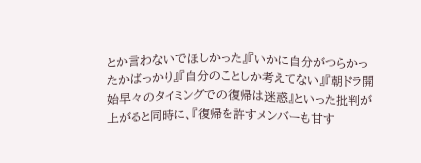とか言わないでほしかった』『いかに自分がつらかったかばっかり』『自分のことしか考えてない』『朝ドラ開始早々のタイミングでの復帰は迷惑』といった批判が上がると同時に、『復帰を許すメンバーも甘す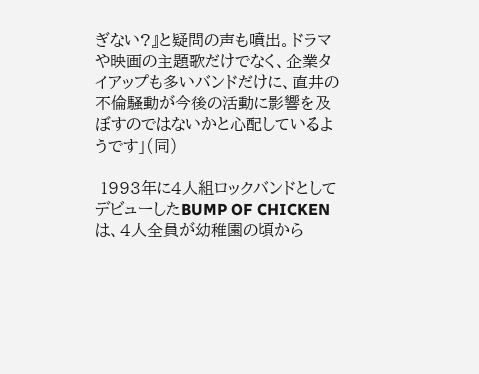ぎない?』と疑問の声も噴出。ドラマや映画の主題歌だけでなく、企業タイアップも多いバンドだけに、直井の不倫騒動が今後の活動に影響を及ぼすのではないかと心配しているようです」(同)

 1993年に4人組ロックバンドとしてデビューしたBUMP OF CHICKENは、4人全員が幼稚園の頃から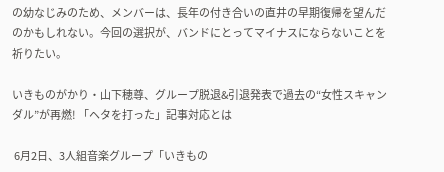の幼なじみのため、メンバーは、長年の付き合いの直井の早期復帰を望んだのかもしれない。今回の選択が、バンドにとってマイナスにならないことを祈りたい。

いきものがかり・山下穂尊、グループ脱退&引退発表で過去の“女性スキャンダル”が再燃! 「ヘタを打った」記事対応とは

 6月2日、3人組音楽グループ「いきもの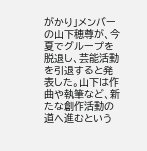がかり」メンバーの山下穂尊が、今夏でグループを脱退し、芸能活動を引退すると発表した。山下は作曲や執筆など、新たな創作活動の道へ進むという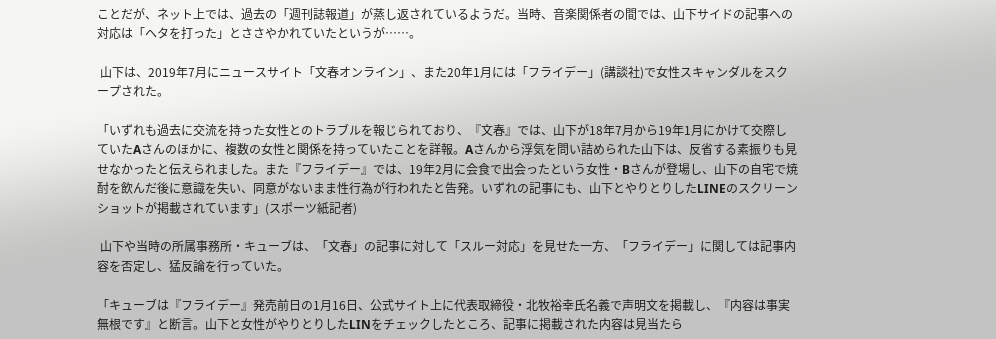ことだが、ネット上では、過去の「週刊誌報道」が蒸し返されているようだ。当時、音楽関係者の間では、山下サイドの記事への対応は「ヘタを打った」とささやかれていたというが……。

 山下は、2019年7月にニュースサイト「文春オンライン」、また20年1月には「フライデー」(講談社)で女性スキャンダルをスクープされた。

「いずれも過去に交流を持った女性とのトラブルを報じられており、『文春』では、山下が18年7月から19年1月にかけて交際していたAさんのほかに、複数の女性と関係を持っていたことを詳報。Aさんから浮気を問い詰められた山下は、反省する素振りも見せなかったと伝えられました。また『フライデー』では、19年2月に会食で出会ったという女性・Bさんが登場し、山下の自宅で焼酎を飲んだ後に意識を失い、同意がないまま性行為が行われたと告発。いずれの記事にも、山下とやりとりしたLINEのスクリーンショットが掲載されています」(スポーツ紙記者)

 山下や当時の所属事務所・キューブは、「文春」の記事に対して「スルー対応」を見せた一方、「フライデー」に関しては記事内容を否定し、猛反論を行っていた。

「キューブは『フライデー』発売前日の1月16日、公式サイト上に代表取締役・北牧裕幸氏名義で声明文を掲載し、『内容は事実無根です』と断言。山下と女性がやりとりしたLINをチェックしたところ、記事に掲載された内容は見当たら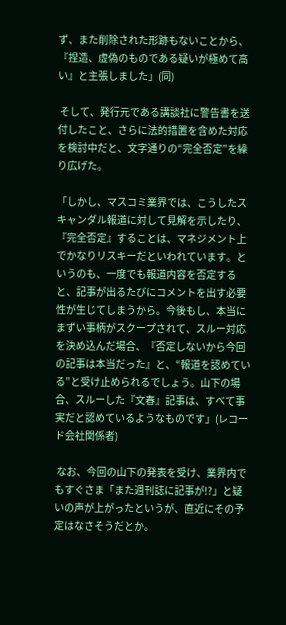ず、また削除された形跡もないことから、『捏造、虚偽のものである疑いが極めて高い』と主張しました」(同)

 そして、発行元である講談社に警告書を送付したこと、さらに法的措置を含めた対応を検討中だと、文字通りの“完全否定”を繰り広げた。

「しかし、マスコミ業界では、こうしたスキャンダル報道に対して見解を示したり、『完全否定』することは、マネジメント上でかなりリスキーだといわれています。というのも、一度でも報道内容を否定すると、記事が出るたびにコメントを出す必要性が生じてしまうから。今後もし、本当にまずい事柄がスクープされて、スルー対応を決め込んだ場合、『否定しないから今回の記事は本当だった』と、“報道を認めている”と受け止められるでしょう。山下の場合、スルーした『文春』記事は、すべて事実だと認めているようなものです」(レコード会社関係者)

 なお、今回の山下の発表を受け、業界内でもすぐさま「また週刊誌に記事が!?」と疑いの声が上がったというが、直近にその予定はなさそうだとか。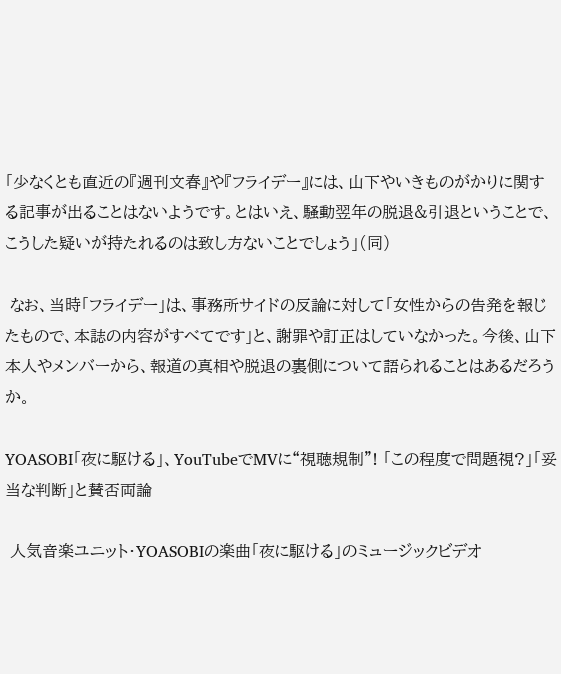「少なくとも直近の『週刊文春』や『フライデー』には、山下やいきものがかりに関する記事が出ることはないようです。とはいえ、騒動翌年の脱退&引退ということで、こうした疑いが持たれるのは致し方ないことでしょう」(同)

 なお、当時「フライデー」は、事務所サイドの反論に対して「女性からの告発を報じたもので、本誌の内容がすべてです」と、謝罪や訂正はしていなかった。今後、山下本人やメンバーから、報道の真相や脱退の裏側について語られることはあるだろうか。

YOASOBI「夜に駆ける」、YouTubeでMVに“視聴規制”! 「この程度で問題視?」「妥当な判断」と賛否両論

 人気音楽ユニット・YOASOBIの楽曲「夜に駆ける」のミュージックビデオ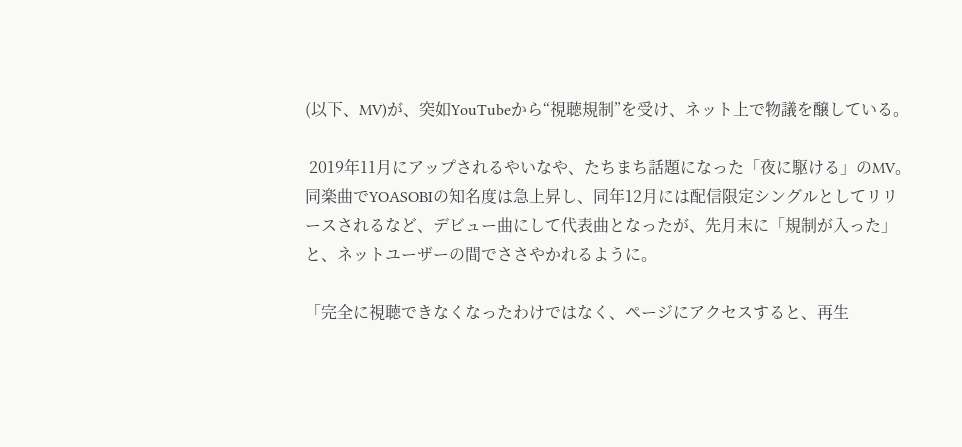(以下、MV)が、突如YouTubeから“視聴規制”を受け、ネット上で物議を醸している。

 2019年11月にアップされるやいなや、たちまち話題になった「夜に駆ける」のMV。同楽曲でYOASOBIの知名度は急上昇し、同年12月には配信限定シングルとしてリリースされるなど、デビュー曲にして代表曲となったが、先月末に「規制が入った」と、ネットユーザーの間でささやかれるように。

「完全に視聴できなくなったわけではなく、ページにアクセスすると、再生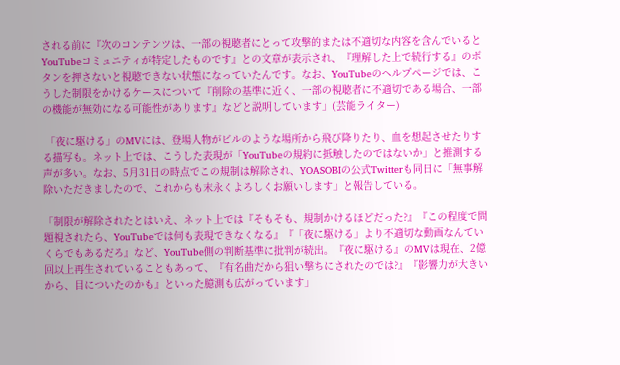される前に『次のコンテンツは、一部の視聴者にとって攻撃的または不適切な内容を含んでいるとYouTubeコミュニティが特定したものです』との文章が表示され、『理解した上で続行する』のボタンを押さないと視聴できない状態になっていたんです。なお、YouTubeのヘルプページでは、こうした制限をかけるケースについて『削除の基準に近く、一部の視聴者に不適切である場合、一部の機能が無効になる可能性があります』などと説明しています」(芸能ライター)

 「夜に駆ける」のMVには、登場人物がビルのような場所から飛び降りたり、血を想起させたりする描写も。ネット上では、こうした表現が「YouTubeの規約に抵触したのではないか」と推測する声が多い。なお、5月31日の時点でこの規制は解除され、YOASOBIの公式Twitterも同日に「無事解除いただきましたので、これからも末永くよろしくお願いします」と報告している。

「制限が解除されたとはいえ、ネット上では『そもそも、規制かけるほどだった?』『この程度で問題視されたら、YouTubeでは何も表現できなくなる』『「夜に駆ける」より不適切な動画なんていくらでもあるだろ』など、YouTube側の判断基準に批判が続出。『夜に駆ける』のMVは現在、2億回以上再生されていることもあって、『有名曲だから狙い撃ちにされたのでは?』『影響力が大きいから、目についたのかも』といった臆測も広がっています」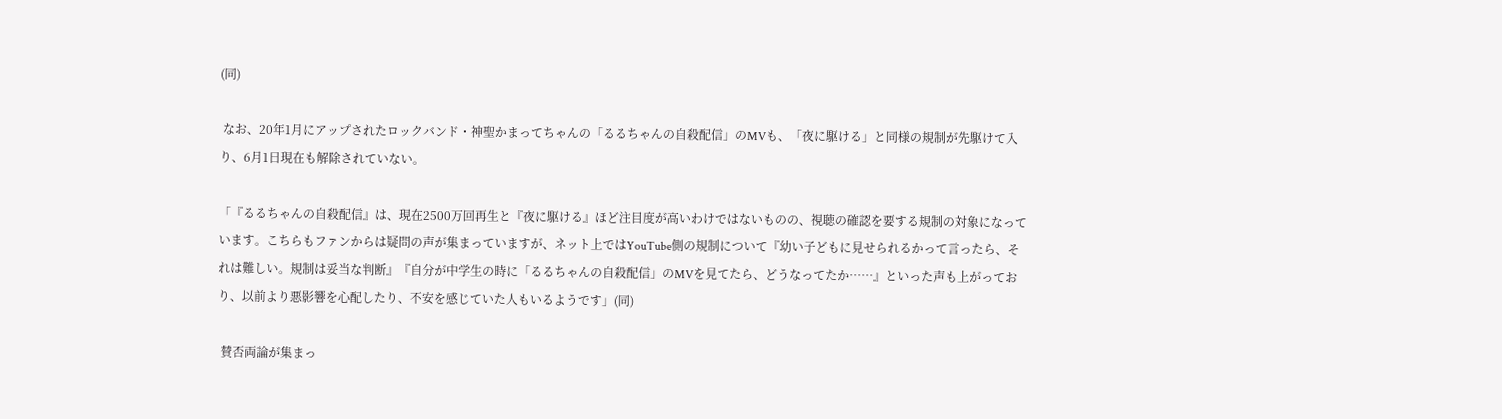(同)

 なお、20年1月にアップされたロックバンド・神聖かまってちゃんの「るるちゃんの自殺配信」のMVも、「夜に駆ける」と同様の規制が先駆けて入り、6月1日現在も解除されていない。

「『るるちゃんの自殺配信』は、現在2500万回再生と『夜に駆ける』ほど注目度が高いわけではないものの、視聴の確認を要する規制の対象になっています。こちらもファンからは疑問の声が集まっていますが、ネット上ではYouTube側の規制について『幼い子どもに見せられるかって言ったら、それは難しい。規制は妥当な判断』『自分が中学生の時に「るるちゃんの自殺配信」のMVを見てたら、どうなってたか……』といった声も上がっており、以前より悪影響を心配したり、不安を感じていた人もいるようです」(同)

 賛否両論が集まっ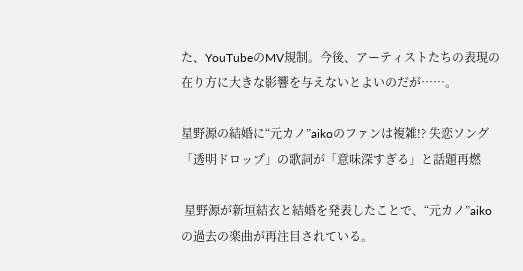た、YouTubeのMV規制。今後、アーティストたちの表現の在り方に大きな影響を与えないとよいのだが……。

星野源の結婚に“元カノ”aikoのファンは複雑!? 失恋ソング「透明ドロップ」の歌詞が「意味深すぎる」と話題再燃

 星野源が新垣結衣と結婚を発表したことで、“元カノ”aikoの過去の楽曲が再注目されている。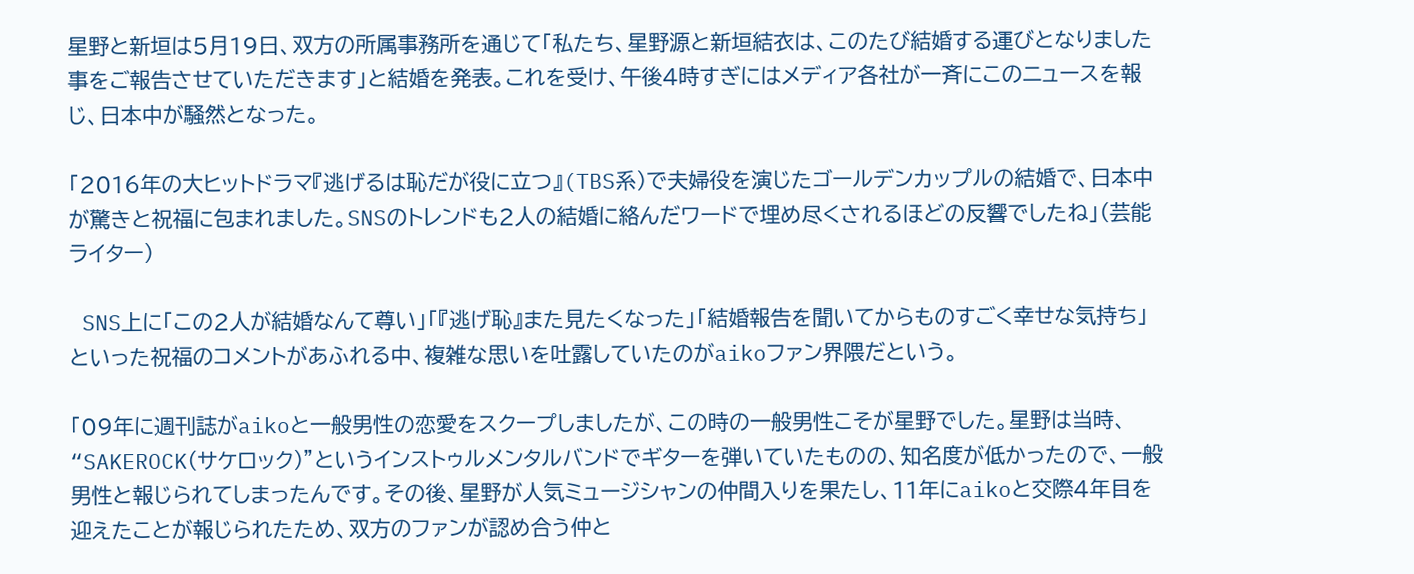星野と新垣は5月19日、双方の所属事務所を通じて「私たち、星野源と新垣結衣は、このたび結婚する運びとなりました事をご報告させていただきます」と結婚を発表。これを受け、午後4時すぎにはメディア各社が一斉にこのニュースを報じ、日本中が騒然となった。

「2016年の大ヒットドラマ『逃げるは恥だが役に立つ』(TBS系)で夫婦役を演じたゴールデンカップルの結婚で、日本中が驚きと祝福に包まれました。SNSのトレンドも2人の結婚に絡んだワードで埋め尽くされるほどの反響でしたね」(芸能ライター)

 SNS上に「この2人が結婚なんて尊い」「『逃げ恥』また見たくなった」「結婚報告を聞いてからものすごく幸せな気持ち」といった祝福のコメントがあふれる中、複雑な思いを吐露していたのがaikoファン界隈だという。

「09年に週刊誌がaikoと一般男性の恋愛をスクープしましたが、この時の一般男性こそが星野でした。星野は当時、“SAKEROCK(サケロック)”というインストゥルメンタルバンドでギターを弾いていたものの、知名度が低かったので、一般男性と報じられてしまったんです。その後、星野が人気ミュージシャンの仲間入りを果たし、11年にaikoと交際4年目を迎えたことが報じられたため、双方のファンが認め合う仲と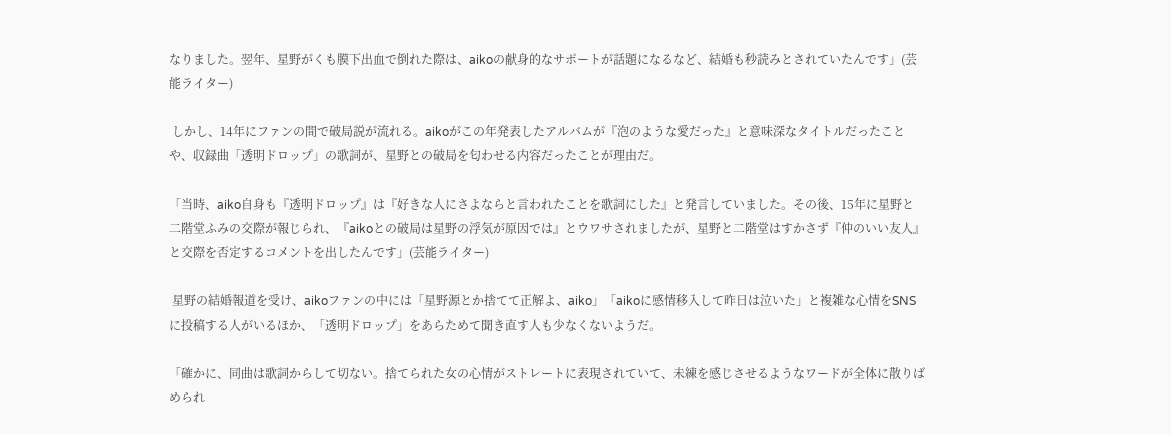なりました。翌年、星野がくも膜下出血で倒れた際は、aikoの献身的なサポートが話題になるなど、結婚も秒読みとされていたんです」(芸能ライター)

 しかし、14年にファンの間で破局説が流れる。aikoがこの年発表したアルバムが『泡のような愛だった』と意味深なタイトルだったことや、収録曲「透明ドロップ」の歌詞が、星野との破局を匂わせる内容だったことが理由だ。

「当時、aiko自身も『透明ドロップ』は『好きな人にさよならと言われたことを歌詞にした』と発言していました。その後、15年に星野と二階堂ふみの交際が報じられ、『aikoとの破局は星野の浮気が原因では』とウワサされましたが、星野と二階堂はすかさず『仲のいい友人』と交際を否定するコメントを出したんです」(芸能ライター)

 星野の結婚報道を受け、aikoファンの中には「星野源とか捨てて正解よ、aiko」「aikoに感情移入して昨日は泣いた」と複雑な心情をSNSに投稿する人がいるほか、「透明ドロップ」をあらためて聞き直す人も少なくないようだ。

「確かに、同曲は歌詞からして切ない。捨てられた女の心情がストレートに表現されていて、未練を感じさせるようなワードが全体に散りばめられ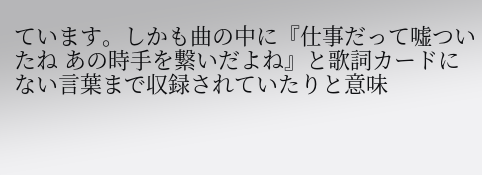ています。しかも曲の中に『仕事だって嘘ついたね あの時手を繋いだよね』と歌詞カードにない言葉まで収録されていたりと意味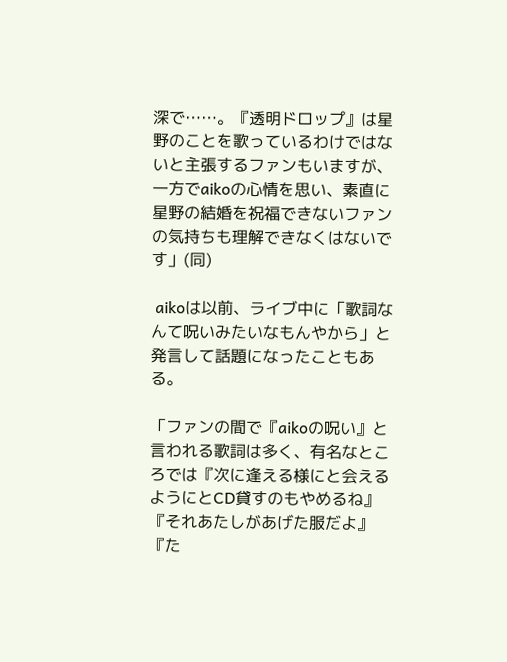深で……。『透明ドロップ』は星野のことを歌っているわけではないと主張するファンもいますが、一方でaikoの心情を思い、素直に星野の結婚を祝福できないファンの気持ちも理解できなくはないです」(同)

 aikoは以前、ライブ中に「歌詞なんて呪いみたいなもんやから」と発言して話題になったこともある。

「ファンの間で『aikoの呪い』と言われる歌詞は多く、有名なところでは『次に逢える様にと会えるようにとCD貸すのもやめるね』『それあたしがあげた服だよ』『た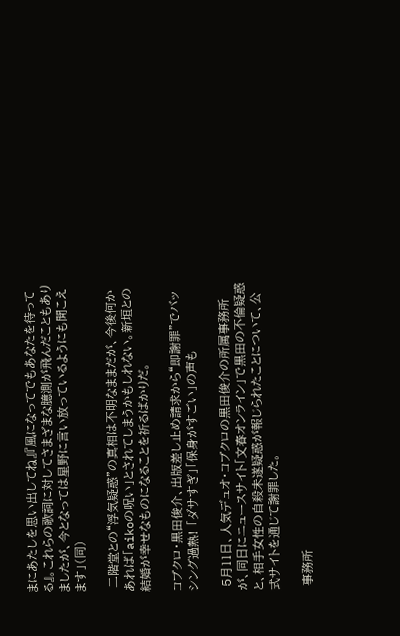まにあたしを思い出してね』『風になってでもあなたを待ってる』。これらの歌詞に対してさまざまな臆測が飛んだこともありましたが、今となっては星野に言い放っているようにも聞こえます」(同)

 二階堂との“浮気疑惑”の真相は不明なままだが、今後何かあれば「aikoの呪い」とされてしまうかもしれない。新垣との結婚が幸せなものになることを祈るばかりだ。

コブクロ・黒田俊介、出版差し止め請求から“即謝罪”でバッシング過熱! 「ダサすぎ」「保身がすごい」の声も

 5月11日、人気デュオ・コブクロの黒田俊介の所属事務所が、同日にニュースサイト「文春オンライン」で黒田の不倫疑惑と、相手女性の自殺未遂疑惑が報じられたことについて、公式サイトを通じて謝罪した。

 事務所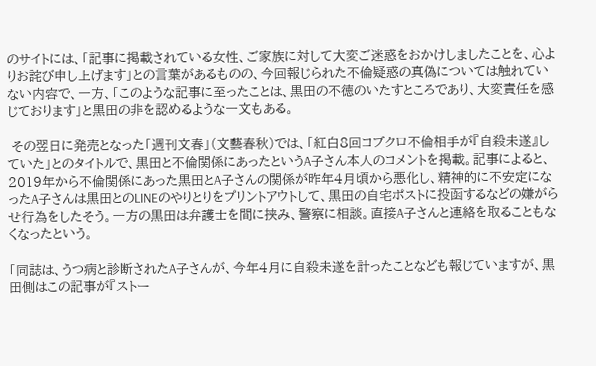のサイトには、「記事に掲載されている女性、ご家族に対して大変ご迷惑をおかけしましたことを、心よりお詫び申し上げます」との言葉があるものの、今回報じられた不倫疑惑の真偽については触れていない内容で、一方、「このような記事に至ったことは、黒田の不徳のいたすところであり、大変責任を感じております」と黒田の非を認めるような一文もある。

 その翌日に発売となった「週刊文春」(文藝春秋)では、「紅白8回コブクロ不倫相手が『自殺未遂』していた」とのタイトルで、黒田と不倫関係にあったというA子さん本人のコメントを掲載。記事によると、2019年から不倫関係にあった黒田とA子さんの関係が昨年4月頃から悪化し、精神的に不安定になったA子さんは黒田とのLINEのやりとりをプリントアウトして、黒田の自宅ポストに投函するなどの嫌がらせ行為をしたそう。一方の黒田は弁護士を間に挟み、警察に相談。直接A子さんと連絡を取ることもなくなったという。

「同誌は、うつ病と診断されたA子さんが、今年4月に自殺未遂を計ったことなども報じていますが、黒田側はこの記事が『ストー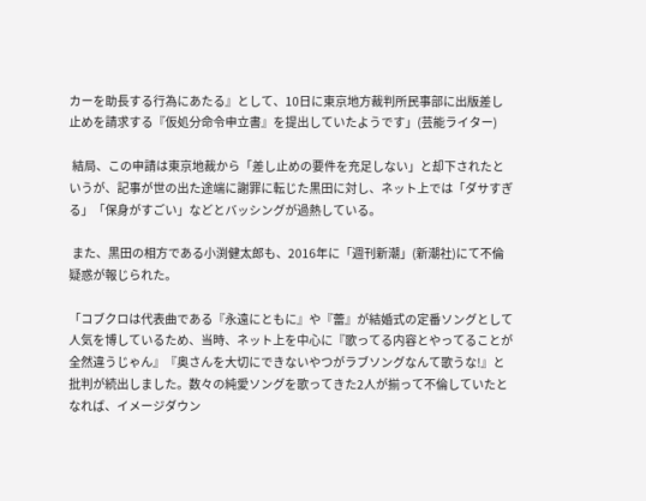カーを助長する行為にあたる』として、10日に東京地方裁判所民事部に出版差し止めを請求する『仮処分命令申立書』を提出していたようです」(芸能ライター)

 結局、この申請は東京地裁から「差し止めの要件を充足しない」と却下されたというが、記事が世の出た途端に謝罪に転じた黒田に対し、ネット上では「ダサすぎる」「保身がすごい」などとバッシングが過熱している。

 また、黒田の相方である小渕健太郎も、2016年に「週刊新潮」(新潮社)にて不倫疑惑が報じられた。

「コブクロは代表曲である『永遠にともに』や『蕾』が結婚式の定番ソングとして人気を博しているため、当時、ネット上を中心に『歌ってる内容とやってることが全然違うじゃん』『奥さんを大切にできないやつがラブソングなんて歌うな!』と批判が続出しました。数々の純愛ソングを歌ってきた2人が揃って不倫していたとなれば、イメージダウン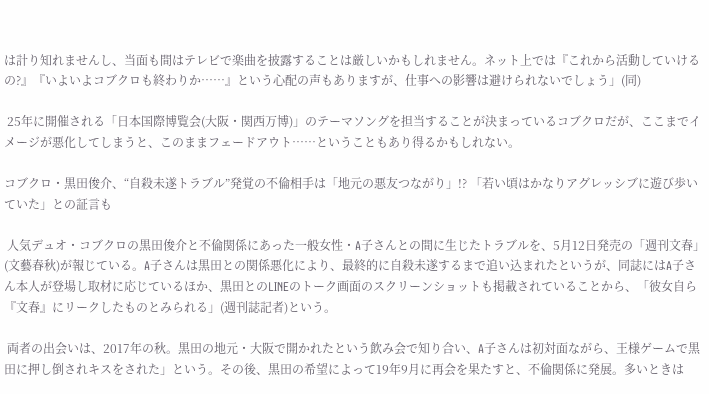は計り知れませんし、当面も間はテレビで楽曲を披露することは厳しいかもしれません。ネット上では『これから活動していけるの?』『いよいよコブクロも終わりか……』という心配の声もありますが、仕事への影響は避けられないでしょう」(同)

 25年に開催される「日本国際博覧会(大阪・関西万博)」のテーマソングを担当することが決まっているコブクロだが、ここまでイメージが悪化してしまうと、このままフェードアウト……ということもあり得るかもしれない。

コブクロ・黒田俊介、“自殺未遂トラブル”発覚の不倫相手は「地元の悪友つながり」!? 「若い頃はかなりアグレッシブに遊び歩いていた」との証言も

 人気デュオ・コブクロの黒田俊介と不倫関係にあった一般女性・A子さんとの間に生じたトラブルを、5月12日発売の「週刊文春」(文藝春秋)が報じている。A子さんは黒田との関係悪化により、最終的に自殺未遂するまで追い込まれたというが、同誌にはA子さん本人が登場し取材に応じているほか、黒田とのLINEのトーク画面のスクリーンショットも掲載されていることから、「彼女自ら『文春』にリークしたものとみられる」(週刊誌記者)という。

 両者の出会いは、2017年の秋。黒田の地元・大阪で開かれたという飲み会で知り合い、A子さんは初対面ながら、王様ゲームで黒田に押し倒されキスをされた」という。その後、黒田の希望によって19年9月に再会を果たすと、不倫関係に発展。多いときは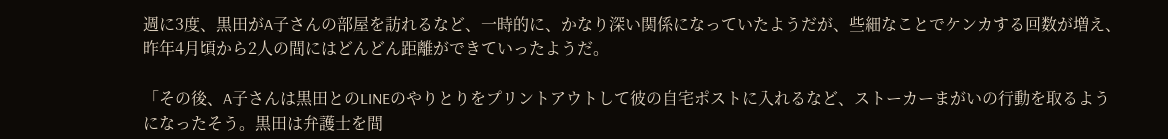週に3度、黒田がA子さんの部屋を訪れるなど、一時的に、かなり深い関係になっていたようだが、些細なことでケンカする回数が増え、昨年4月頃から2人の間にはどんどん距離ができていったようだ。

「その後、A子さんは黒田とのLINEのやりとりをプリントアウトして彼の自宅ポストに入れるなど、ストーカーまがいの行動を取るようになったそう。黒田は弁護士を間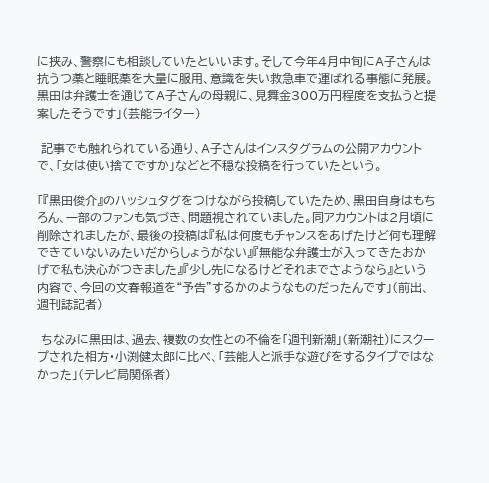に挟み、警察にも相談していたといいます。そして今年4月中旬にA子さんは抗うつ薬と睡眠薬を大量に服用、意識を失い救急車で運ばれる事態に発展。黒田は弁護士を通じてA子さんの母親に、見舞金300万円程度を支払うと提案したそうです」(芸能ライター)

 記事でも触れられている通り、A子さんはインスタグラムの公開アカウントで、「女は使い捨てですか」などと不穏な投稿を行っていたという。

「『黒田俊介』のハッシュタグをつけながら投稿していたため、黒田自身はもちろん、一部のファンも気づき、問題視されていました。同アカウントは2月頃に削除されましたが、最後の投稿は『私は何度もチャンスをあげたけど何も理解できていないみたいだからしょうがない』『無能な弁護士が入ってきたおかげで私も決心がつきました』『少し先になるけどそれまでさようなら』という内容で、今回の文春報道を“予告”するかのようなものだったんです」(前出、週刊誌記者)

 ちなみに黒田は、過去、複数の女性との不倫を「週刊新潮」(新潮社)にスクープされた相方・小渕健太郎に比べ、「芸能人と派手な遊びをするタイプではなかった」(テレビ局関係者)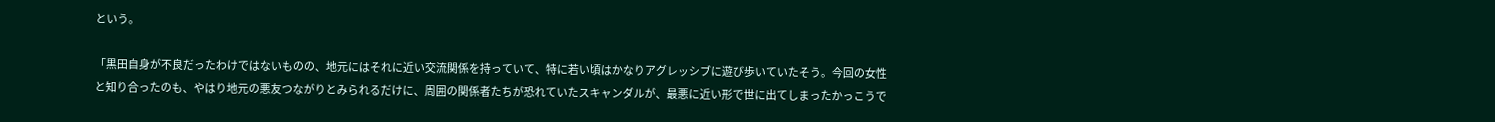という。

「黒田自身が不良だったわけではないものの、地元にはそれに近い交流関係を持っていて、特に若い頃はかなりアグレッシブに遊び歩いていたそう。今回の女性と知り合ったのも、やはり地元の悪友つながりとみられるだけに、周囲の関係者たちが恐れていたスキャンダルが、最悪に近い形で世に出てしまったかっこうで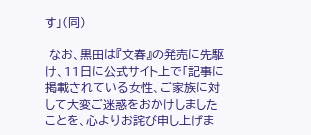す」(同)

 なお、黒田は『文春』の発売に先駆け、11日に公式サイト上で「記事に掲載されている女性、ご家族に対して大変ご迷惑をおかけしましたことを、心よりお詫び申し上げま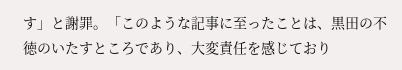す」と謝罪。「このような記事に至ったことは、黒田の不徳のいたすところであり、大変責任を感じており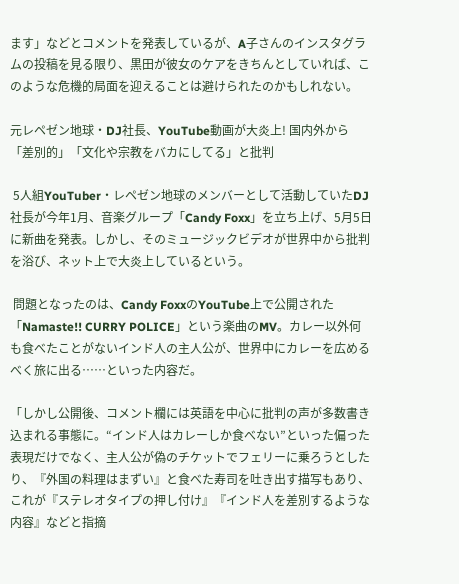ます」などとコメントを発表しているが、A子さんのインスタグラムの投稿を見る限り、黒田が彼女のケアをきちんとしていれば、このような危機的局面を迎えることは避けられたのかもしれない。

元レペゼン地球・DJ社長、YouTube動画が大炎上! 国内外から「差別的」「文化や宗教をバカにしてる」と批判

 5人組YouTuber・レペゼン地球のメンバーとして活動していたDJ社長が今年1月、音楽グループ「Candy Foxx」を立ち上げ、5月5日に新曲を発表。しかし、そのミュージックビデオが世界中から批判を浴び、ネット上で大炎上しているという。

 問題となったのは、Candy FoxxのYouTube上で公開された「Namaste!! CURRY POLICE」という楽曲のMV。カレー以外何も食べたことがないインド人の主人公が、世界中にカレーを広めるべく旅に出る……といった内容だ。

「しかし公開後、コメント欄には英語を中心に批判の声が多数書き込まれる事態に。“インド人はカレーしか食べない”といった偏った表現だけでなく、主人公が偽のチケットでフェリーに乗ろうとしたり、『外国の料理はまずい』と食べた寿司を吐き出す描写もあり、これが『ステレオタイプの押し付け』『インド人を差別するような内容』などと指摘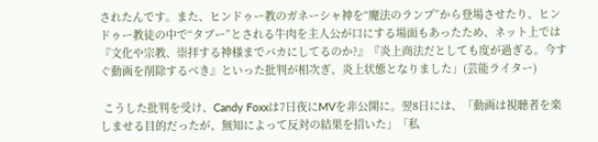されたんです。また、ヒンドゥー教のガネーシャ神を“魔法のランプ”から登場させたり、ヒンドゥー教徒の中で“タブー”とされる牛肉を主人公が口にする場面もあったため、ネット上では『文化や宗教、崇拝する神様までバカにしてるのか?』『炎上商法だとしても度が過ぎる。今すぐ動画を削除するべき』といった批判が相次ぎ、炎上状態となりました」(芸能ライター)

 こうした批判を受け、Candy Foxxは7日夜にMVを非公開に。翌8日には、「動画は視聴者を楽しませる目的だったが、無知によって反対の結果を招いた」「私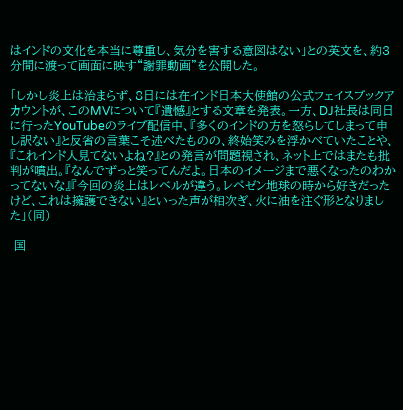はインドの文化を本当に尊重し、気分を害する意図はない」との英文を、約3分間に渡って画面に映す“謝罪動画”を公開した。

「しかし炎上は治まらず、8日には在インド日本大使館の公式フェイスブックアカウントが、このMVについて『遺憾』とする文章を発表。一方、DJ社長は同日に行ったYouTubeのライブ配信中、『多くのインドの方を怒らしてしまって申し訳ない』と反省の言葉こそ述べたものの、終始笑みを浮かべていたことや、『これインド人見てないよね?』との発言が問題視され、ネット上ではまたも批判が噴出。『なんでずっと笑ってんだよ。日本のイメージまで悪くなったのわかってないな』『今回の炎上はレベルが違う。レペゼン地球の時から好きだったけど、これは擁護できない』といった声が相次ぎ、火に油を注ぐ形となりました」(同)

 国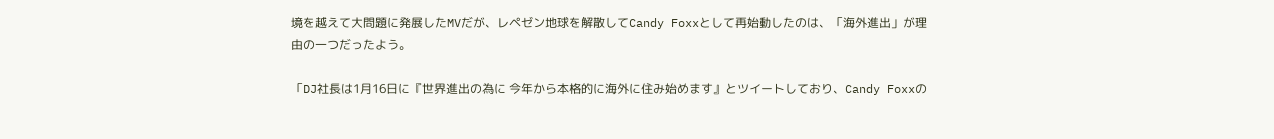境を越えて大問題に発展したMVだが、レペゼン地球を解散してCandy Foxxとして再始動したのは、「海外進出」が理由の一つだったよう。

「DJ社長は1月16日に『世界進出の為に 今年から本格的に海外に住み始めます』とツイートしており、Candy Foxxの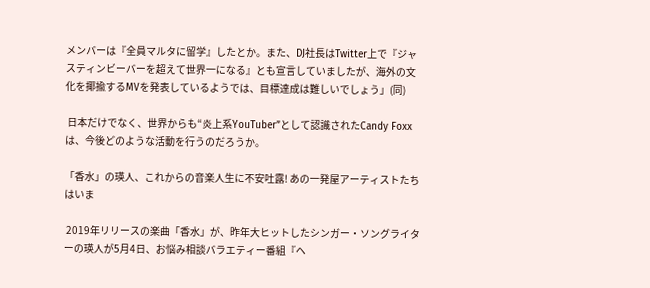メンバーは『全員マルタに留学』したとか。また、DJ社長はTwitter上で『ジャスティンビーバーを超えて世界一になる』とも宣言していましたが、海外の文化を揶揄するMVを発表しているようでは、目標達成は難しいでしょう」(同)

 日本だけでなく、世界からも“炎上系YouTuber”として認識されたCandy Foxxは、今後どのような活動を行うのだろうか。

「香水」の瑛人、これからの音楽人生に不安吐露! あの一発屋アーティストたちはいま

 2019年リリースの楽曲「香水」が、昨年大ヒットしたシンガー・ソングライターの瑛人が5月4日、お悩み相談バラエティー番組『ヘ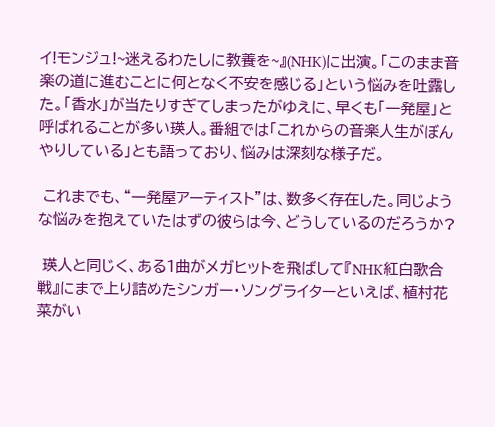イ!モンジュ!~迷えるわたしに教養を~』(NHK)に出演。「このまま音楽の道に進むことに何となく不安を感じる」という悩みを吐露した。「香水」が当たりすぎてしまったがゆえに、早くも「一発屋」と呼ばれることが多い瑛人。番組では「これからの音楽人生がぼんやりしている」とも語っており、悩みは深刻な様子だ。

 これまでも、“一発屋アーティスト”は、数多く存在した。同じような悩みを抱えていたはずの彼らは今、どうしているのだろうか?

 瑛人と同じく、ある1曲がメガヒットを飛ばして『NHK紅白歌合戦』にまで上り詰めたシンガー・ソングライターといえば、植村花菜がい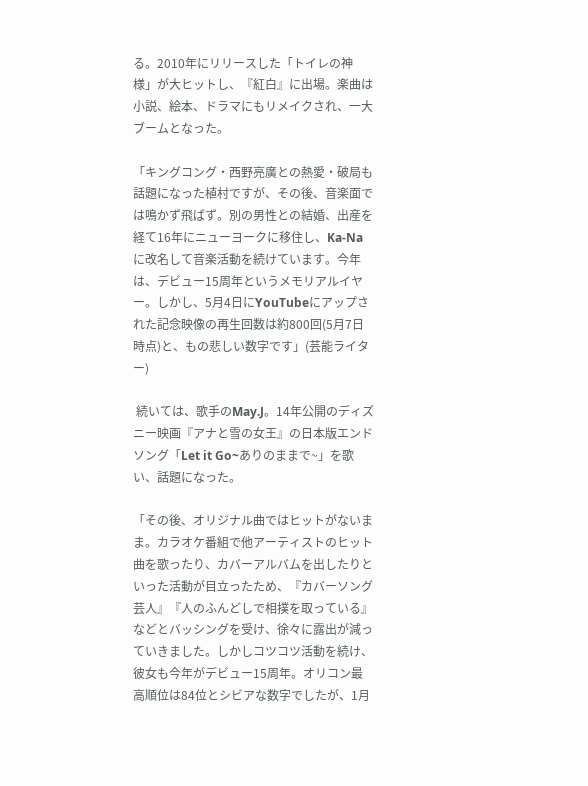る。2010年にリリースした「トイレの神様」が大ヒットし、『紅白』に出場。楽曲は小説、絵本、ドラマにもリメイクされ、一大ブームとなった。

「キングコング・西野亮廣との熱愛・破局も話題になった植村ですが、その後、音楽面では鳴かず飛ばず。別の男性との結婚、出産を経て16年にニューヨークに移住し、Ka-Naに改名して音楽活動を続けています。今年は、デビュー15周年というメモリアルイヤー。しかし、5月4日にYouTubeにアップされた記念映像の再生回数は約800回(5月7日時点)と、もの悲しい数字です」(芸能ライター)

 続いては、歌手のMay.J。14年公開のディズニー映画『アナと雪の女王』の日本版エンドソング「Let it Go~ありのままで~」を歌い、話題になった。

「その後、オリジナル曲ではヒットがないまま。カラオケ番組で他アーティストのヒット曲を歌ったり、カバーアルバムを出したりといった活動が目立ったため、『カバーソング芸人』『人のふんどしで相撲を取っている』などとバッシングを受け、徐々に露出が減っていきました。しかしコツコツ活動を続け、彼女も今年がデビュー15周年。オリコン最高順位は84位とシビアな数字でしたが、1月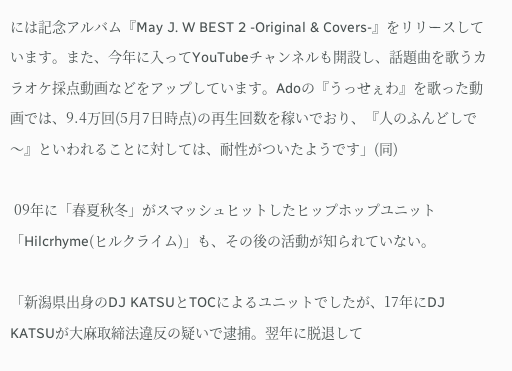には記念アルバム『May J. W BEST 2 -Original & Covers-』をリリースしています。また、今年に入ってYouTubeチャンネルも開設し、話題曲を歌うカラオケ採点動画などをアップしています。Adoの『うっせぇわ』を歌った動画では、9.4万回(5月7日時点)の再生回数を稼いでおり、『人のふんどしで〜』といわれることに対しては、耐性がついたようです」(同)

 09年に「春夏秋冬」がスマッシュヒットしたヒップホップユニット「Hilcrhyme(ヒルクライム)」も、その後の活動が知られていない。

「新潟県出身のDJ KATSUとTOCによるユニットでしたが、17年にDJ KATSUが大麻取締法違反の疑いで逮捕。翌年に脱退して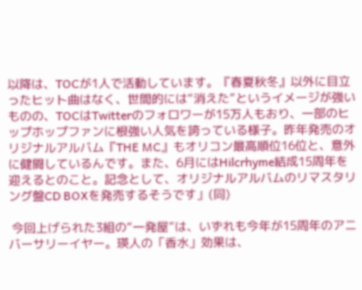以降は、TOCが1人で活動しています。『春夏秋冬』以外に目立ったヒット曲はなく、世間的には“消えた”というイメージが強いものの、TOCはTwitterのフォロワーが15万人もおり、一部のヒップホップファンに根強い人気を誇っている様子。昨年発売のオリジナルアルバム『THE MC』もオリコン最高順位16位と、意外に健闘しているんです。また、6月にはHilcrhyme結成15周年を迎えるとのこと。記念として、オリジナルアルバムのリマスタリング盤CD BOXを発売するそうです」(同)

 今回上げられた3組の“一発屋”は、いずれも今年が15周年のアニバーサリーイヤー。瑛人の「香水」効果は、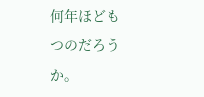何年ほどもつのだろうか。